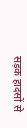सड़क हादसों से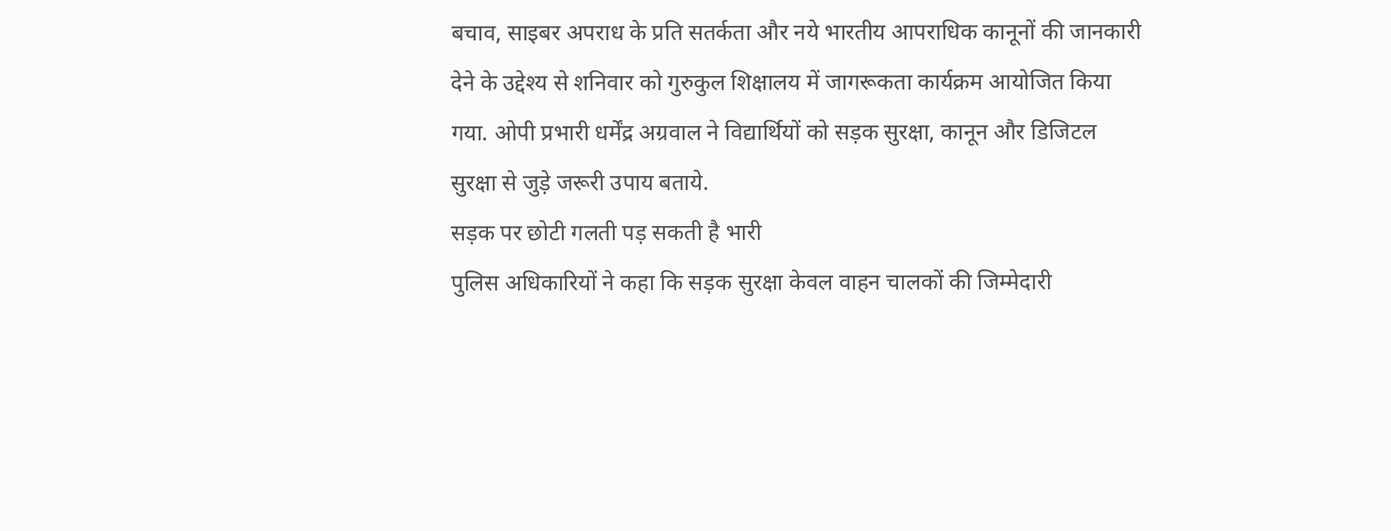बचाव, साइबर अपराध के प्रति सतर्कता और नये भारतीय आपराधिक कानूनों की जानकारी देने के उद्देश्य से शनिवार को गुरुकुल शिक्षालय में जागरूकता कार्यक्रम आयोजित किया गया. ओपी प्रभारी धर्मेंद्र अग्रवाल ने विद्यार्थियों को सड़क सुरक्षा, कानून और डिजिटल सुरक्षा से जुड़े जरूरी उपाय बताये.
सड़क पर छोटी गलती पड़ सकती है भारी
पुलिस अधिकारियों ने कहा कि सड़क सुरक्षा केवल वाहन चालकों की जिम्मेदारी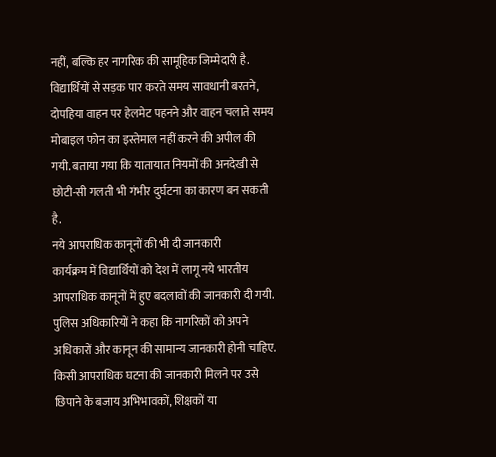नहीं, बल्कि हर नागरिक की सामूहिक जिम्मेदारी है. विद्यार्थियों से सड़क पार करते समय सावधानी बरतने, दोपहिया वाहन पर हेलमेट पहनने और वाहन चलाते समय मोबाइल फोन का इस्तेमाल नहीं करने की अपील की गयी. बताया गया कि यातायात नियमों की अनदेखी से छोटी-सी गलती भी गंभीर दुर्घटना का कारण बन सकती है.
नये आपराधिक कानूनों की भी दी जानकारी
कार्यक्रम में विद्यार्थियों को देश में लागू नये भारतीय आपराधिक कानूनों में हुए बदलावों की जानकारी दी गयी. पुलिस अधिकारियों ने कहा कि नागरिकों को अपने अधिकारों और कानून की सामान्य जानकारी होनी चाहिए. किसी आपराधिक घटना की जानकारी मिलने पर उसे छिपाने के बजाय अभिभावकों, शिक्षकों या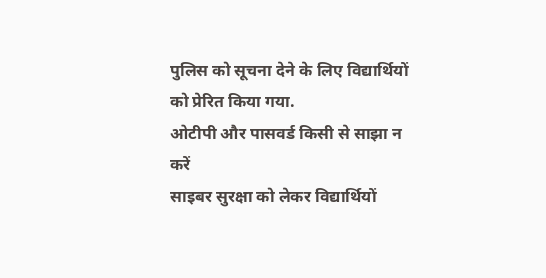पुलिस को सूचना देने के लिए विद्यार्थियों को प्रेरित किया गया.
ओटीपी और पासवर्ड किसी से साझा न करें
साइबर सुरक्षा को लेकर विद्यार्थियों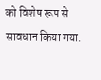को विशेष रूप से सावधान किया गया.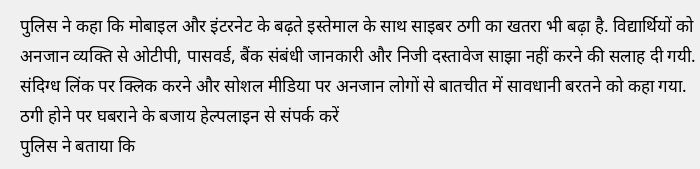पुलिस ने कहा कि मोबाइल और इंटरनेट के बढ़ते इस्तेमाल के साथ साइबर ठगी का खतरा भी बढ़ा है. विद्यार्थियों को अनजान व्यक्ति से ओटीपी, पासवर्ड, बैंक संबंधी जानकारी और निजी दस्तावेज साझा नहीं करने की सलाह दी गयी. संदिग्ध लिंक पर क्लिक करने और सोशल मीडिया पर अनजान लोगों से बातचीत में सावधानी बरतने को कहा गया.
ठगी होने पर घबराने के बजाय हेल्पलाइन से संपर्क करें
पुलिस ने बताया कि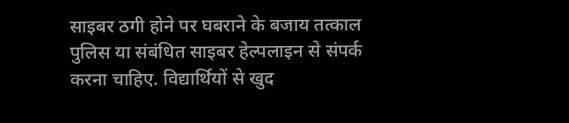साइबर ठगी होने पर घबराने के बजाय तत्काल पुलिस या संबंधित साइबर हेल्पलाइन से संपर्क करना चाहिए. विद्यार्थियों से खुद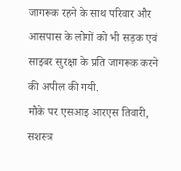जागरूक रहने के साथ परिवार और आसपास के लोगों को भी सड़क एवं साइबर सुरक्षा के प्रति जागरूक करने की अपील की गयी.
मौके पर एसआइ आरएस तिवारी, सशस्त्र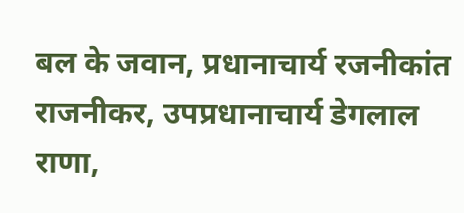बल के जवान, प्रधानाचार्य रजनीकांत राजनीकर, उपप्रधानाचार्य डेगलाल राणा,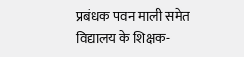प्रबंधक पवन माली समेत विद्यालय के शिक्षक-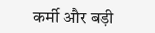कर्मी और बड़ी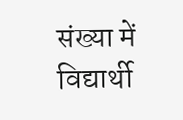संख्या में विद्यार्थी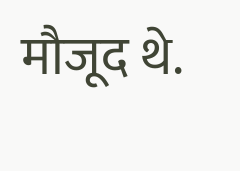मौजूद थे.